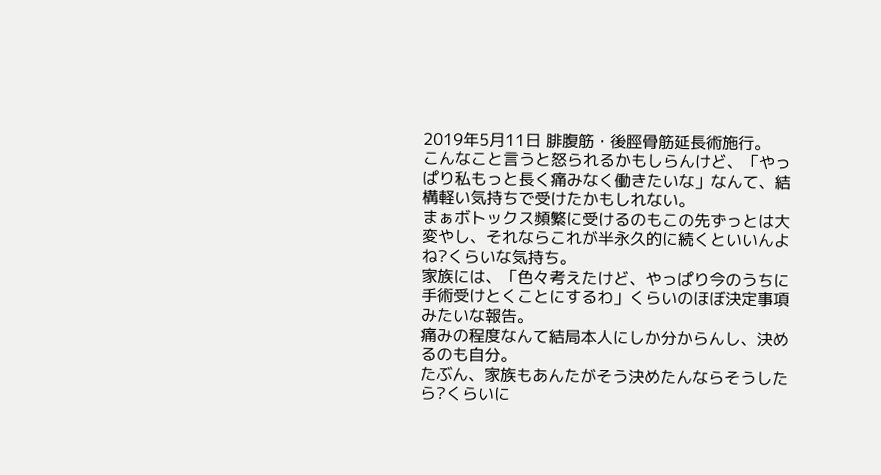2019年5月11日 腓腹筋・後脛骨筋延長術施行。
こんなこと言うと怒られるかもしらんけど、「やっぱり私もっと長く痛みなく働きたいな」なんて、結構軽い気持ちで受けたかもしれない。
まぁボトックス頻繁に受けるのもこの先ずっとは大変やし、それならこれが半永久的に続くといいんよね?くらいな気持ち。
家族には、「色々考えたけど、やっぱり今のうちに手術受けとくことにするわ」くらいのほぼ決定事項みたいな報告。
痛みの程度なんて結局本人にしか分からんし、決めるのも自分。
たぶん、家族もあんたがそう決めたんならそうしたら?くらいに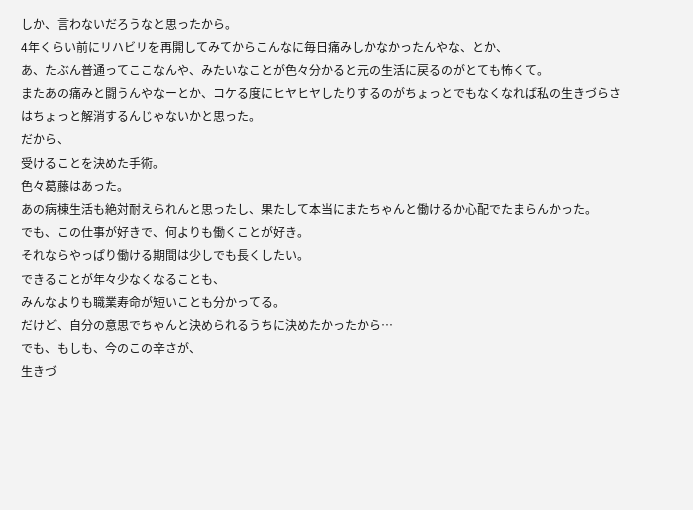しか、言わないだろうなと思ったから。
4年くらい前にリハビリを再開してみてからこんなに毎日痛みしかなかったんやな、とか、
あ、たぶん普通ってここなんや、みたいなことが色々分かると元の生活に戻るのがとても怖くて。
またあの痛みと闘うんやなーとか、コケる度にヒヤヒヤしたりするのがちょっとでもなくなれば私の生きづらさはちょっと解消するんじゃないかと思った。
だから、
受けることを決めた手術。
色々葛藤はあった。
あの病棟生活も絶対耐えられんと思ったし、果たして本当にまたちゃんと働けるか心配でたまらんかった。
でも、この仕事が好きで、何よりも働くことが好き。
それならやっぱり働ける期間は少しでも長くしたい。
できることが年々少なくなることも、
みんなよりも職業寿命が短いことも分かってる。
だけど、自分の意思でちゃんと決められるうちに決めたかったから…
でも、もしも、今のこの辛さが、
生きづ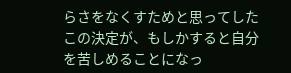らさをなくすためと思ってしたこの決定が、もしかすると自分を苦しめることになっ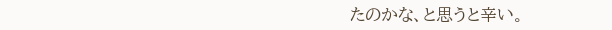たのかな、と思うと辛い。